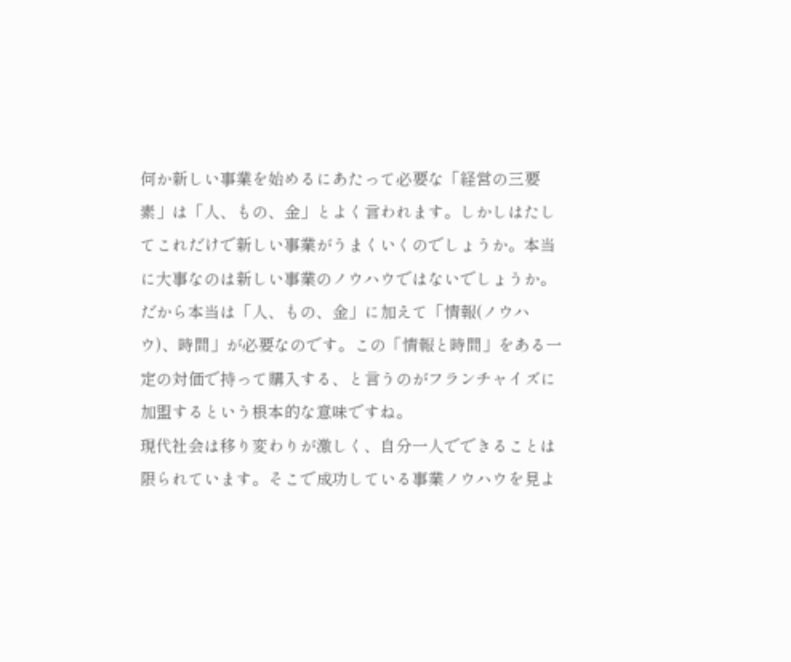何か新しい事業を始めるにあたって必要な「経営の三要素」は「人、もの、金」とよく言われます。しかしはたしてこれだけで新しい事業がうまくいくのでしょうか。本当に大事なのは新しい事業のノウハウではないでしょうか。
だから本当は「人、もの、金」に加えて「情報(ノウハウ)、時間」が必要なのです。この「情報と時間」をある一定の対価で持って購入する、と言うのがフランチャイズに加盟するという根本的な意味ですね。
現代社会は移り変わりが激しく、自分一人でできることは限られています。そこで成功している事業ノウハウを見よ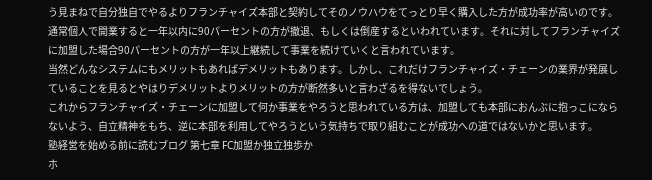う見まねで自分独自でやるよりフランチャイズ本部と契約してそのノウハウをてっとり早く購入した方が成功率が高いのです。
通常個人で開業すると一年以内に90パーセントの方が撤退、もしくは倒産するといわれています。それに対してフランチャイズに加盟した場合90パーセントの方が一年以上継続して事業を続けていくと言われています。
当然どんなシステムにもメリットもあればデメリットもあります。しかし、これだけフランチャイズ・チェーンの業界が発展していることを見るとやはりデメリットよりメリットの方が断然多いと言わざるを得ないでしょう。
これからフランチャイズ・チェーンに加盟して何か事業をやろうと思われている方は、加盟しても本部におんぶに抱っこにならないよう、自立精神をもち、逆に本部を利用してやろうという気持ちで取り組むことが成功への道ではないかと思います。
塾経営を始める前に読むブログ 第七章 FC加盟か独立独歩か
ホ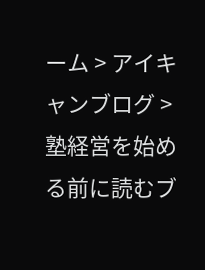ーム > アイキャンブログ > 塾経営を始める前に読むブ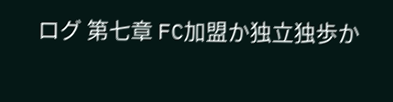ログ 第七章 FC加盟か独立独歩か